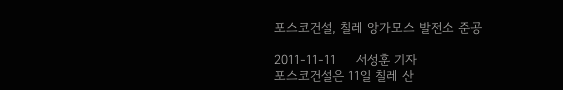포스코건설, 칠레 앙가모스 발전소 준공

2011-11-11     서성훈 기자
포스코건설은 11일 칠레 산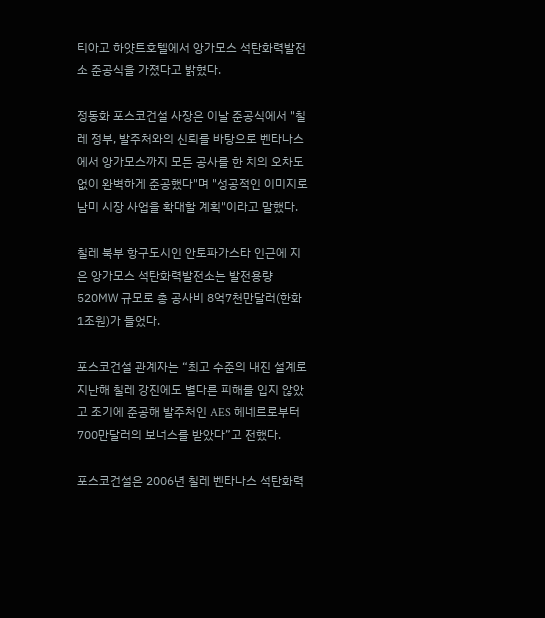티아고 하얏트호텔에서 앙가모스 석탄화력발전소 준공식을 가졌다고 밝혔다.

정동화 포스코건설 사장은 이날 준공식에서 "칠레 정부, 발주처와의 신뢰를 바탕으로 벤타나스에서 앙가모스까지 모든 공사를 한 치의 오차도 없이 완벽하게 준공했다"며 "성공적인 이미지로 남미 시장 사업을 확대할 계획"이라고 말했다.

칠레 북부 항구도시인 안토파가스타 인근에 지은 앙가모스 석탄화력발전소는 발전용량 520㎿ 규모로 총 공사비 8억7천만달러(한화 1조원)가 들었다.

포스코건설 관계자는 “최고 수준의 내진 설계로 지난해 칠레 강진에도 별다른 피해를 입지 않았고 조기에 준공해 발주처인 AES 헤네르로부터 700만달러의 보너스를 받았다”고 전했다.

포스코건설은 2006년 칠레 벤타나스 석탄화력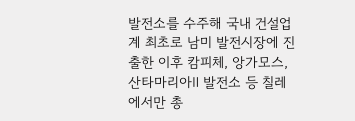발전소를 수주해 국내 건설업계 최초로 남미 발전시장에 진출한 이후 캄피체, 앙가모스, 산타마리아Ⅱ 발전소 등 칠레에서만 총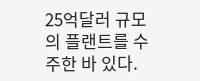25억달러 규모의 플랜트를 수주한 바 있다.